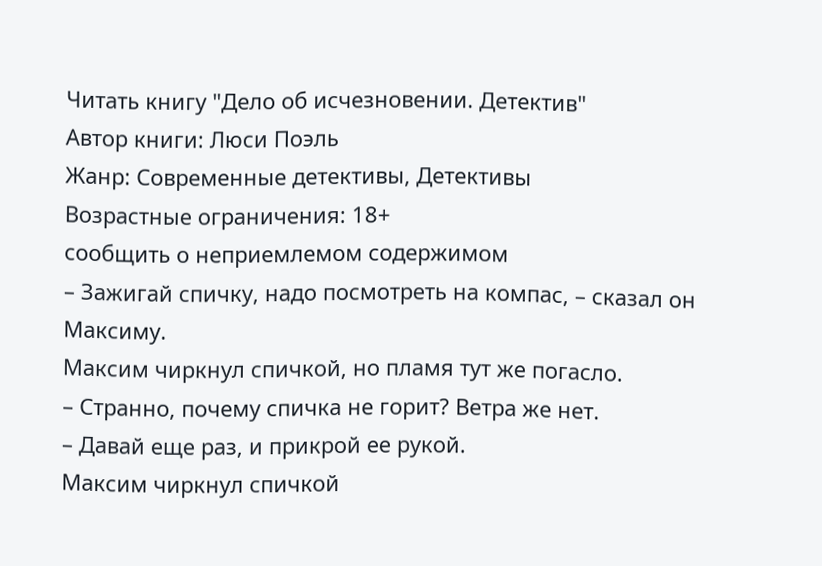Читать книгу "Дело об исчезновении. Детектив"
Автор книги: Люси Поэль
Жанр: Современные детективы, Детективы
Возрастные ограничения: 18+
сообщить о неприемлемом содержимом
– Зажигай спичку, надо посмотреть на компас, – сказал он Максиму.
Максим чиркнул спичкой, но пламя тут же погасло.
– Странно, почему спичка не горит? Ветра же нет.
– Давай еще раз, и прикрой ее рукой.
Максим чиркнул спичкой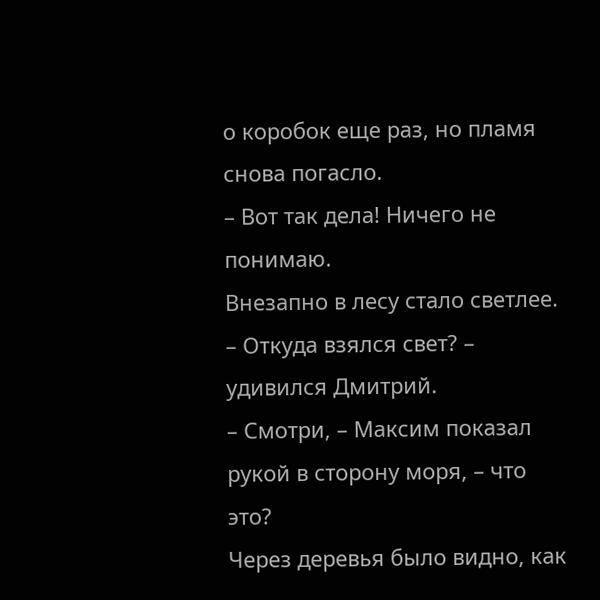о коробок еще раз, но пламя снова погасло.
– Вот так дела! Ничего не понимаю.
Внезапно в лесу стало светлее.
– Откуда взялся свет? – удивился Дмитрий.
– Смотри, – Максим показал рукой в сторону моря, – что это?
Через деревья было видно, как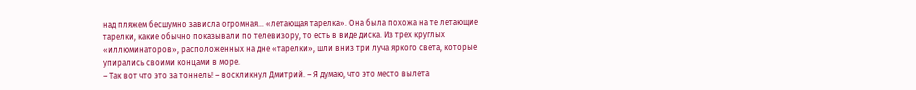над пляжем бесшумно зависла огромная… «летающая тарелка». Она была похожа на те летающие тарелки, какие обычно показывали по телевизору, то есть в виде диска. Из трех круглых «иллюминаторов», расположенных на дне «тарелки», шли вниз три луча яркого света, которые упирались своими концами в море.
– Так вот что это за тоннель! – воскликнул Дмитрий. – Я думаю, что это место вылета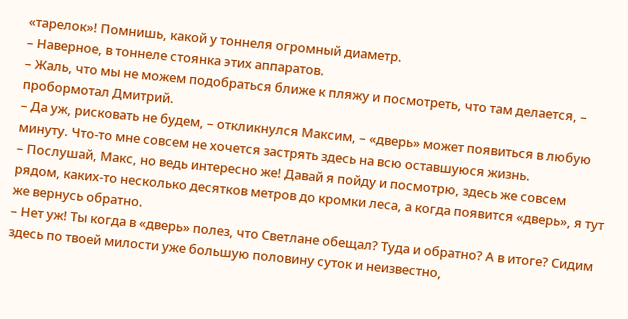«тарелок»! Помнишь, какой у тоннеля огромный диаметр.
– Наверное, в тоннеле стоянка этих аппаратов.
– Жаль, что мы не можем подобраться ближе к пляжу и посмотреть, что там делается, – пробормотал Дмитрий.
– Да уж, рисковать не будем, – откликнулся Максим, – «дверь» может появиться в любую минуту. Что-то мне совсем не хочется застрять здесь на всю оставшуюся жизнь.
– Послушай, Макс, но ведь интересно же! Давай я пойду и посмотрю, здесь же совсем рядом, каких-то несколько десятков метров до кромки леса, а когда появится «дверь», я тут же вернусь обратно.
– Нет уж! Ты когда в «дверь» полез, что Светлане обещал? Туда и обратно? А в итоге? Сидим здесь по твоей милости уже большую половину суток и неизвестно,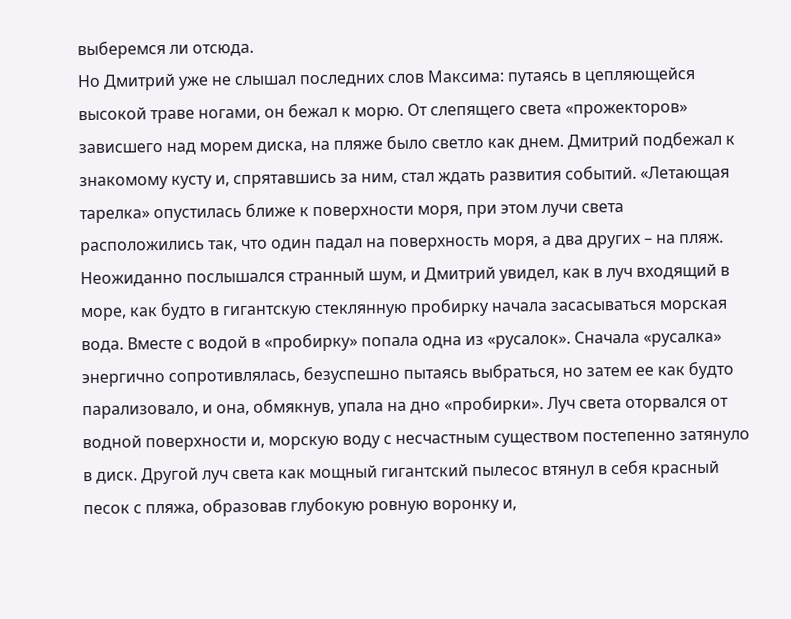выберемся ли отсюда.
Но Дмитрий уже не слышал последних слов Максима: путаясь в цепляющейся высокой траве ногами, он бежал к морю. От слепящего света «прожекторов» зависшего над морем диска, на пляже было светло как днем. Дмитрий подбежал к знакомому кусту и, спрятавшись за ним, стал ждать развития событий. «Летающая тарелка» опустилась ближе к поверхности моря, при этом лучи света расположились так, что один падал на поверхность моря, а два других – на пляж. Неожиданно послышался странный шум, и Дмитрий увидел, как в луч входящий в море, как будто в гигантскую стеклянную пробирку начала засасываться морская вода. Вместе с водой в «пробирку» попала одна из «русалок». Сначала «русалка» энергично сопротивлялась, безуспешно пытаясь выбраться, но затем ее как будто парализовало, и она, обмякнув, упала на дно «пробирки». Луч света оторвался от водной поверхности и, морскую воду с несчастным существом постепенно затянуло в диск. Другой луч света как мощный гигантский пылесос втянул в себя красный песок с пляжа, образовав глубокую ровную воронку и,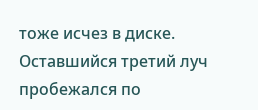тоже исчез в диске. Оставшийся третий луч пробежался по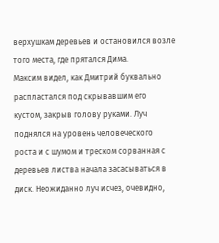верхушкам деревьев и остановился возле того места, где прятался Дима.
Максим видел, как Дмитрий буквально распластался под скрывавшим его кустом, закрыв голову руками. Луч поднялся на уровень человеческого роста и с шумом и треском сорванная с деревьев листва начала засасываться в диск. Неожиданно луч исчез, очевидно,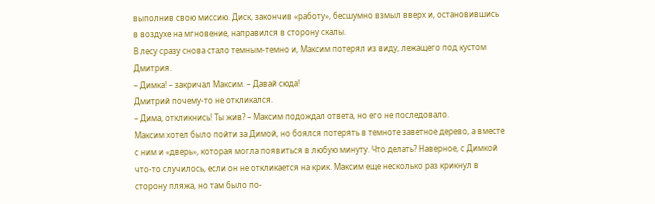выполнив свою миссию. Диск, закончив «работу», бесшумно взмыл вверх и, остановившись в воздухе на мгновение, направился в сторону скалы.
В лесу сразу снова стало темным-темно и, Максим потерял из виду, лежащего под кустом Дмитрия.
– Димка! – закричал Максим. – Давай сюда!
Дмитрий почему-то не откликался.
– Дима, откликнись! Ты жив? – Максим подождал ответа, но его не последовало.
Максим хотел было пойти за Димой, но боялся потерять в темноте заветное дерево, а вместе с ним и «дверь», которая могла появиться в любую минуту. Что делать? Наверное, с Димкой что-то случилось, если он не откликается на крик. Максим еще несколько раз крикнул в сторону пляжа, но там было по-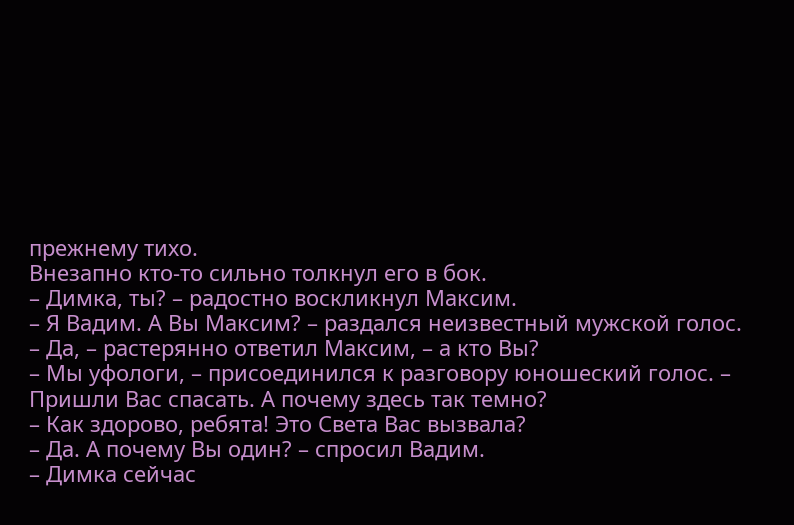прежнему тихо.
Внезапно кто-то сильно толкнул его в бок.
– Димка, ты? – радостно воскликнул Максим.
– Я Вадим. А Вы Максим? – раздался неизвестный мужской голос.
– Да, – растерянно ответил Максим, – а кто Вы?
– Мы уфологи, – присоединился к разговору юношеский голос. – Пришли Вас спасать. А почему здесь так темно?
– Как здорово, ребята! Это Света Вас вызвала?
– Да. А почему Вы один? – спросил Вадим.
– Димка сейчас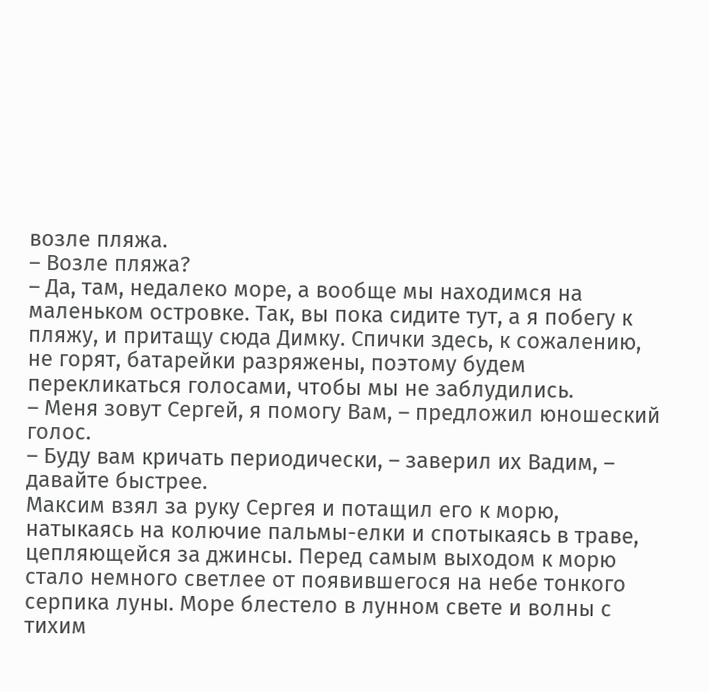возле пляжа.
– Возле пляжа?
– Да, там, недалеко море, а вообще мы находимся на маленьком островке. Так, вы пока сидите тут, а я побегу к пляжу, и притащу сюда Димку. Спички здесь, к сожалению, не горят, батарейки разряжены, поэтому будем перекликаться голосами, чтобы мы не заблудились.
– Меня зовут Сергей, я помогу Вам, – предложил юношеский голос.
– Буду вам кричать периодически, – заверил их Вадим, – давайте быстрее.
Максим взял за руку Сергея и потащил его к морю, натыкаясь на колючие пальмы-елки и спотыкаясь в траве, цепляющейся за джинсы. Перед самым выходом к морю стало немного светлее от появившегося на небе тонкого серпика луны. Море блестело в лунном свете и волны с тихим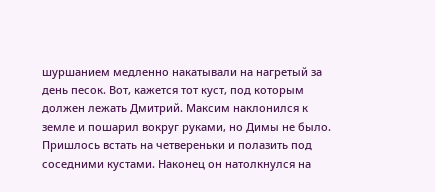шуршанием медленно накатывали на нагретый за день песок. Вот, кажется тот куст, под которым должен лежать Дмитрий. Максим наклонился к земле и пошарил вокруг руками, но Димы не было. Пришлось встать на четвереньки и полазить под соседними кустами. Наконец он натолкнулся на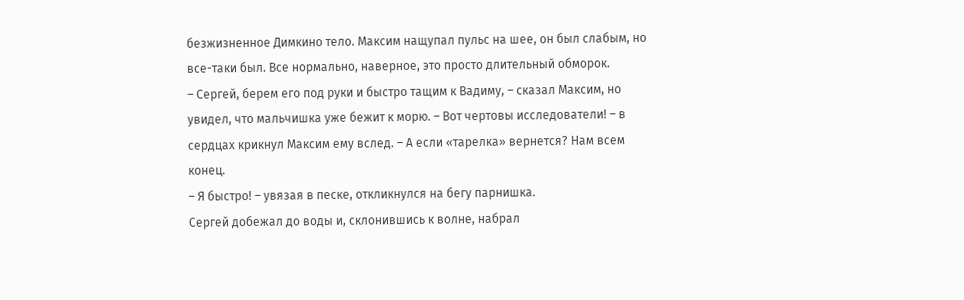безжизненное Димкино тело. Максим нащупал пульс на шее, он был слабым, но все-таки был. Все нормально, наверное, это просто длительный обморок.
– Сергей, берем его под руки и быстро тащим к Вадиму, – сказал Максим, но увидел, что мальчишка уже бежит к морю. – Вот чертовы исследователи! – в сердцах крикнул Максим ему вслед. – А если «тарелка» вернется? Нам всем конец.
– Я быстро! – увязая в песке, откликнулся на бегу парнишка.
Сергей добежал до воды и, склонившись к волне, набрал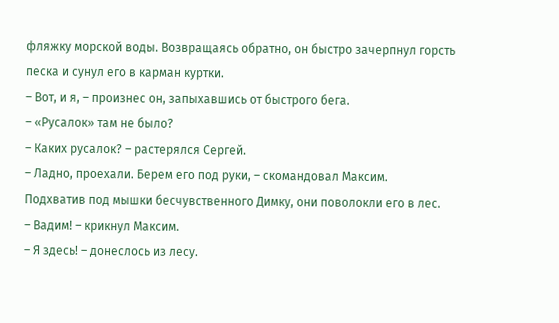фляжку морской воды. Возвращаясь обратно, он быстро зачерпнул горсть песка и сунул его в карман куртки.
– Вот, и я, – произнес он, запыхавшись от быстрого бега.
– «Русалок» там не было?
– Каких русалок? – растерялся Сергей.
– Ладно, проехали. Берем его под руки, – скомандовал Максим.
Подхватив под мышки бесчувственного Димку, они поволокли его в лес.
– Вадим! – крикнул Максим.
– Я здесь! – донеслось из лесу.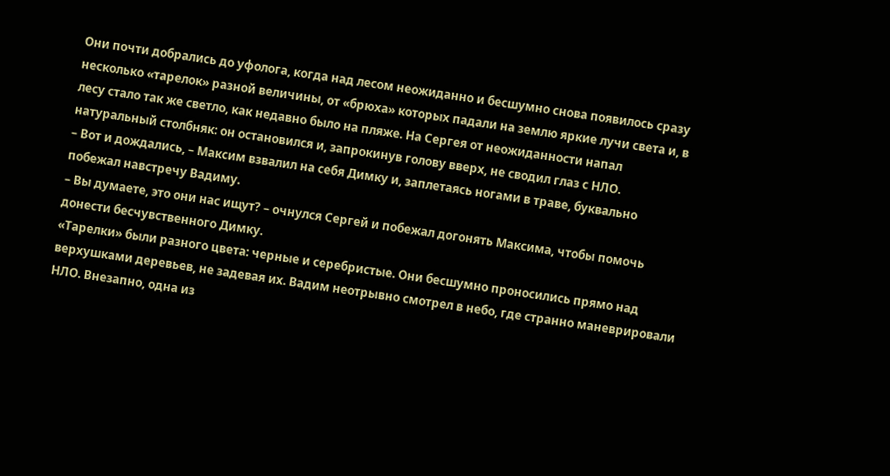Они почти добрались до уфолога, когда над лесом неожиданно и бесшумно снова появилось сразу несколько «тарелок» разной величины, от «брюха» которых падали на землю яркие лучи света и, в лесу стало так же светло, как недавно было на пляже. На Сергея от неожиданности напал натуральный столбняк: он остановился и, запрокинув голову вверх, не сводил глаз с НЛО.
– Вот и дождались, – Максим взвалил на себя Димку и, заплетаясь ногами в траве, буквально побежал навстречу Вадиму.
– Вы думаете, это они нас ищут? – очнулся Сергей и побежал догонять Максима, чтобы помочь донести бесчувственного Димку.
«Тарелки» были разного цвета: черные и серебристые. Они бесшумно проносились прямо над верхушками деревьев, не задевая их. Вадим неотрывно смотрел в небо, где странно маневрировали НЛО. Внезапно, одна из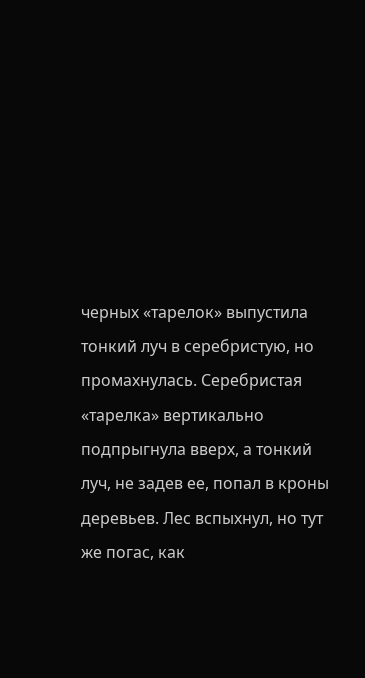черных «тарелок» выпустила тонкий луч в серебристую, но промахнулась. Серебристая «тарелка» вертикально подпрыгнула вверх, а тонкий луч, не задев ее, попал в кроны деревьев. Лес вспыхнул, но тут же погас, как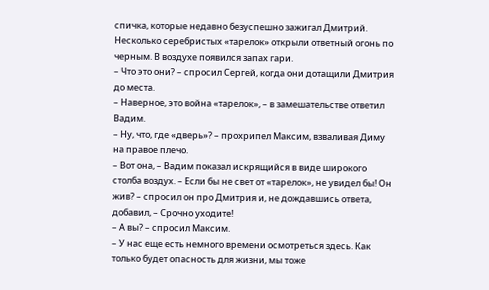спичка, которые недавно безуспешно зажигал Дмитрий. Несколько серебристых «тарелок» открыли ответный огонь по черным. В воздухе появился запах гари.
– Что это они? – спросил Сергей, когда они дотащили Дмитрия до места.
– Наверное, это война «тарелок», – в замешательстве ответил Вадим.
– Ну, что, где «дверь»? – прохрипел Максим, взваливая Диму на правое плечо.
– Вот она, – Вадим показал искрящийся в виде широкого столба воздух. – Если бы не свет от «тарелок», не увидел бы! Он жив? – спросил он про Дмитрия и, не дождавшись ответа, добавил, – Срочно уходите!
– А вы? – спросил Максим.
– У нас еще есть немного времени осмотреться здесь. Как только будет опасность для жизни, мы тоже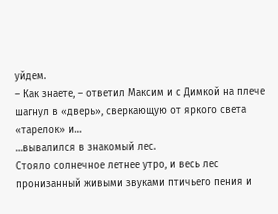уйдем.
– Как знаете, – ответил Максим и с Димкой на плече шагнул в «дверь», сверкающую от яркого света «тарелок» и…
…вывалился в знакомый лес.
Стояло солнечное летнее утро, и весь лес пронизанный живыми звуками птичьего пения и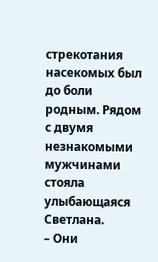стрекотания насекомых был до боли родным. Рядом с двумя незнакомыми мужчинами стояла улыбающаяся Светлана.
– Они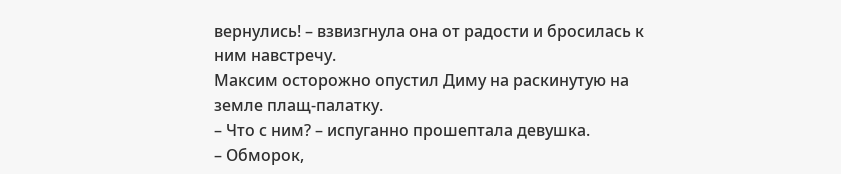вернулись! – взвизгнула она от радости и бросилась к ним навстречу.
Максим осторожно опустил Диму на раскинутую на земле плащ-палатку.
– Что с ним? – испуганно прошептала девушка.
– Обморок,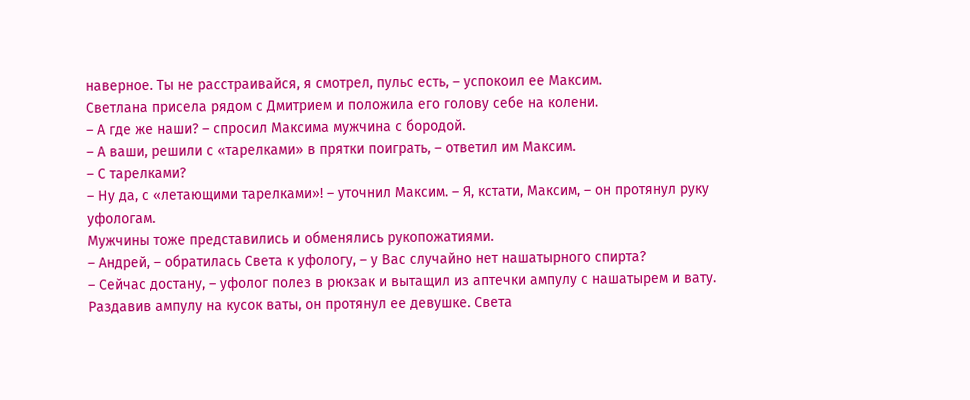наверное. Ты не расстраивайся, я смотрел, пульс есть, – успокоил ее Максим.
Светлана присела рядом с Дмитрием и положила его голову себе на колени.
– А где же наши? – спросил Максима мужчина с бородой.
– А ваши, решили с «тарелками» в прятки поиграть, – ответил им Максим.
– С тарелками?
– Ну да, с «летающими тарелками»! – уточнил Максим. – Я, кстати, Максим, – он протянул руку уфологам.
Мужчины тоже представились и обменялись рукопожатиями.
– Андрей, – обратилась Света к уфологу, – у Вас случайно нет нашатырного спирта?
– Сейчас достану, – уфолог полез в рюкзак и вытащил из аптечки ампулу с нашатырем и вату.
Раздавив ампулу на кусок ваты, он протянул ее девушке. Света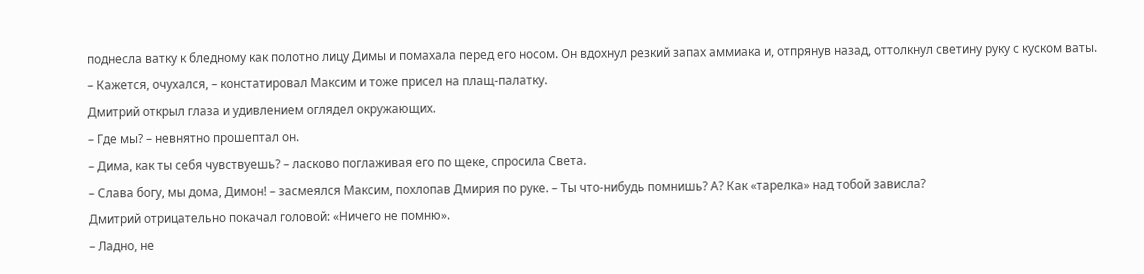поднесла ватку к бледному как полотно лицу Димы и помахала перед его носом. Он вдохнул резкий запах аммиака и, отпрянув назад, оттолкнул светину руку с куском ваты.
– Кажется, очухался, – констатировал Максим и тоже присел на плащ-палатку.
Дмитрий открыл глаза и удивлением оглядел окружающих.
– Где мы? – невнятно прошептал он.
– Дима, как ты себя чувствуешь? – ласково поглаживая его по щеке, спросила Света.
– Слава богу, мы дома, Димон! – засмеялся Максим, похлопав Дмирия по руке. – Ты что-нибудь помнишь? А? Как «тарелка» над тобой зависла?
Дмитрий отрицательно покачал головой: «Ничего не помню».
– Ладно, не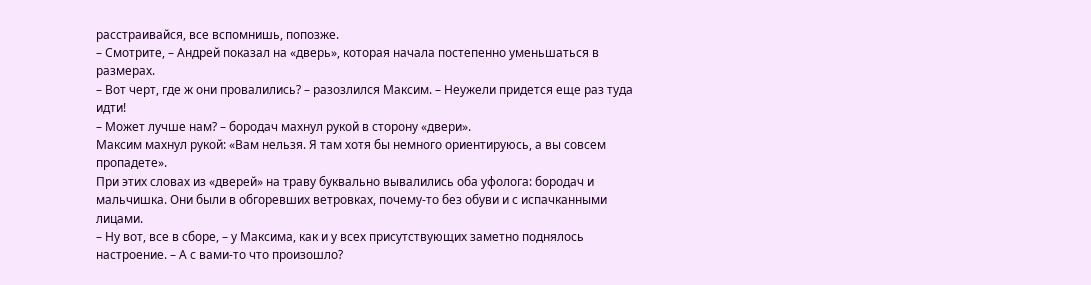расстраивайся, все вспомнишь, попозже.
– Смотрите, – Андрей показал на «дверь», которая начала постепенно уменьшаться в размерах.
– Вот черт, где ж они провалились? – разозлился Максим. – Неужели придется еще раз туда идти!
– Может лучше нам? – бородач махнул рукой в сторону «двери».
Максим махнул рукой: «Вам нельзя. Я там хотя бы немного ориентируюсь, а вы совсем пропадете».
При этих словах из «дверей» на траву буквально вывалились оба уфолога: бородач и мальчишка. Они были в обгоревших ветровках, почему-то без обуви и с испачканными лицами.
– Ну вот, все в сборе, – у Максима, как и у всех присутствующих заметно поднялось настроение. – А с вами-то что произошло?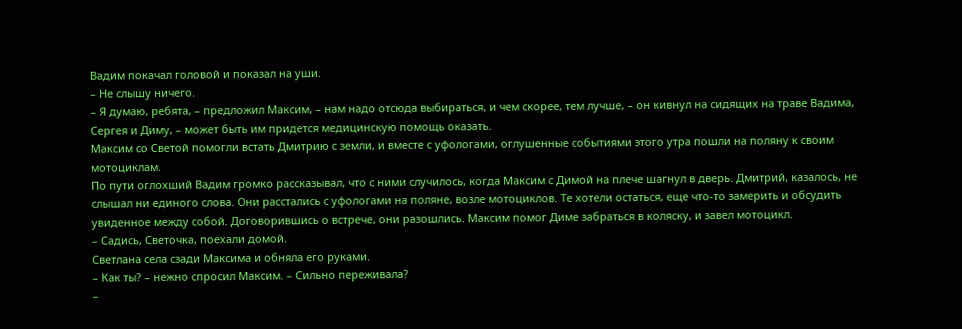Вадим покачал головой и показал на уши.
– Не слышу ничего.
– Я думаю, ребята, – предложил Максим, – нам надо отсюда выбираться, и чем скорее, тем лучше, – он кивнул на сидящих на траве Вадима, Сергея и Диму, – может быть им придется медицинскую помощь оказать.
Максим со Светой помогли встать Дмитрию с земли, и вместе с уфологами, оглушенные событиями этого утра пошли на поляну к своим мотоциклам.
По пути оглохший Вадим громко рассказывал, что с ними случилось, когда Максим с Димой на плече шагнул в дверь. Дмитрий, казалось, не слышал ни единого слова. Они расстались с уфологами на поляне, возле мотоциклов. Те хотели остаться, еще что-то замерить и обсудить увиденное между собой. Договорившись о встрече, они разошлись. Максим помог Диме забраться в коляску, и завел мотоцикл.
– Садись, Светочка, поехали домой.
Светлана села сзади Максима и обняла его руками.
– Как ты? – нежно спросил Максим. – Сильно переживала?
–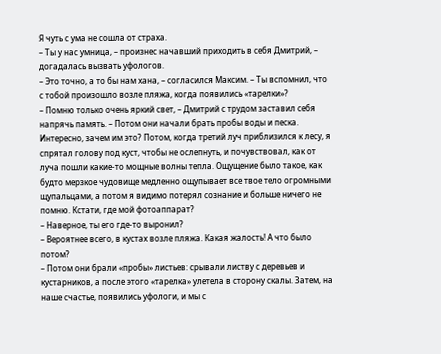Я чуть с ума не сошла от страха.
– Ты у нас умница, – произнес начавший приходить в себя Дмитрий, – догадалась вызвать уфологов.
– Это точно, а то бы нам хана, – согласился Максим. – Ты вспомнил, что с тобой произошло возле пляжа, когда появились «тарелки»?
– Помню только очень яркий свет, – Дмитрий с трудом заставил себя напрячь память. – Потом они начали брать пробы воды и песка. Интересно, зачем им это? Потом, когда третий луч приблизился к лесу, я спрятал голову под куст, чтобы не ослепнуть, и почувствовал, как от луча пошли какие-то мощные волны тепла. Ощущение было такое, как будто мерзкое чудовище медленно ощупывает все твое тело огромными щупальцами, а потом я видимо потерял сознание и больше ничего не помню. Кстати, где мой фотоаппарат?
– Наверное, ты его где-то выронил?
– Вероятнее всего, в кустах возле пляжа. Какая жалость! А что было потом?
– Потом они брали «пробы» листьев: срывали листву с деревьев и кустарников, а после этого «тарелка» улетела в сторону скалы. Затем, на наше счастье, появились уфологи, и мы с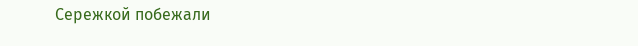Сережкой побежали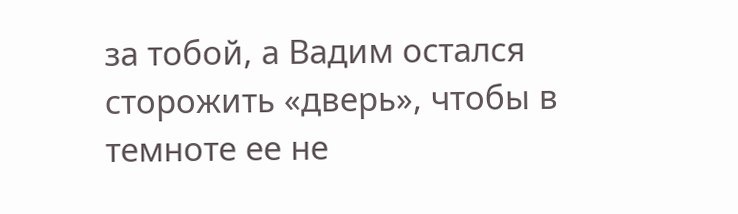за тобой, а Вадим остался сторожить «дверь», чтобы в темноте ее не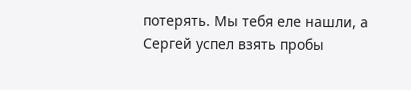потерять. Мы тебя еле нашли, а Сергей успел взять пробы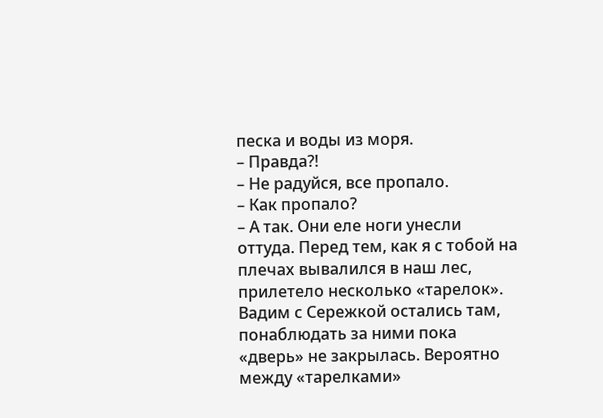песка и воды из моря.
– Правда?!
– Не радуйся, все пропало.
– Как пропало?
– А так. Они еле ноги унесли оттуда. Перед тем, как я с тобой на плечах вывалился в наш лес, прилетело несколько «тарелок». Вадим с Сережкой остались там, понаблюдать за ними пока «дверь» не закрылась. Вероятно между «тарелками»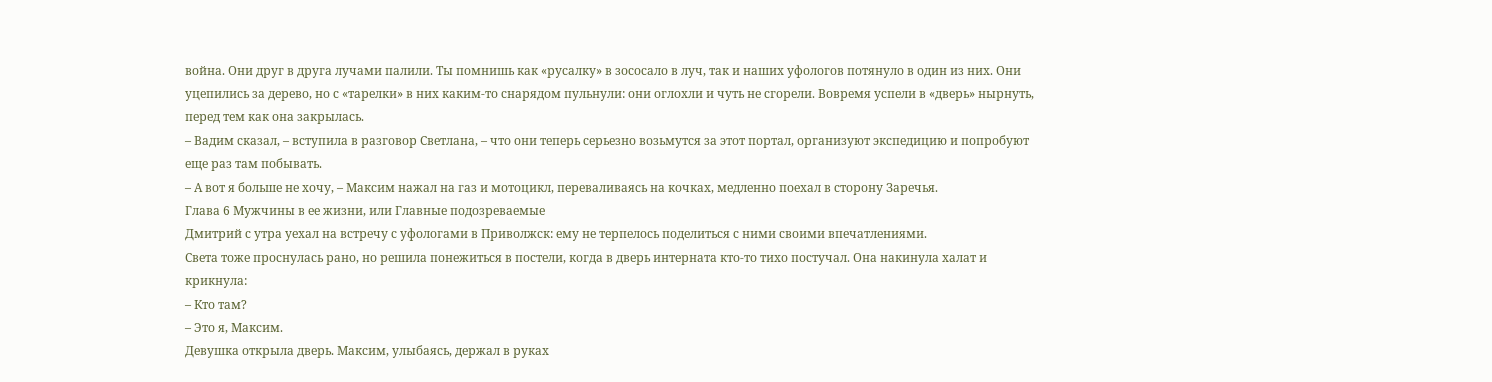война. Они друг в друга лучами палили. Ты помнишь как «русалку» в зососало в луч, так и наших уфологов потянуло в один из них. Они уцепились за дерево, но с «тарелки» в них каким-то снарядом пульнули: они оглохли и чуть не сгорели. Вовремя успели в «дверь» нырнуть, перед тем как она закрылась.
– Вадим сказал, – вступила в разговор Светлана, – что они теперь серьезно возьмутся за этот портал, организуют экспедицию и попробуют еще раз там побывать.
– А вот я больше не хочу, – Максим нажал на газ и мотоцикл, переваливаясь на кочках, медленно поехал в сторону Заречья.
Глава 6 Мужчины в ее жизни, или Главные подозреваемые
Дмитрий с утра уехал на встречу с уфологами в Приволжск: ему не терпелось поделиться с ними своими впечатлениями.
Света тоже проснулась рано, но решила понежиться в постели, когда в дверь интерната кто-то тихо постучал. Она накинула халат и крикнула:
– Кто там?
– Это я, Максим.
Девушка открыла дверь. Максим, улыбаясь, держал в руках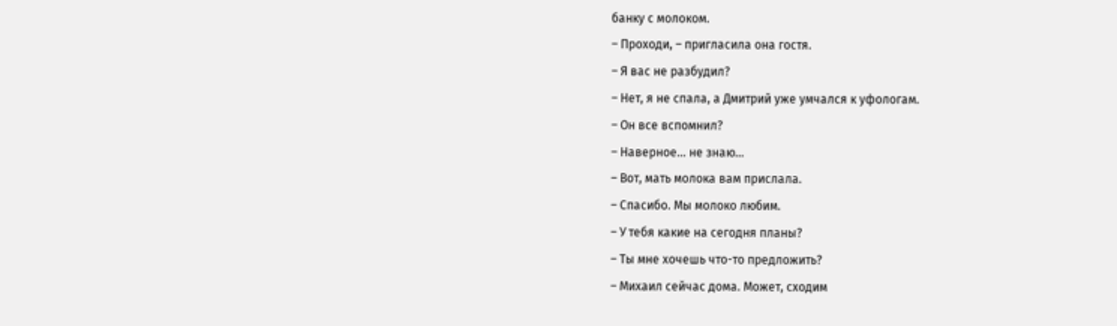банку с молоком.
– Проходи, – пригласила она гостя.
– Я вас не разбудил?
– Нет, я не спала, а Дмитрий уже умчался к уфологам.
– Он все вспомнил?
– Наверное… не знаю…
– Вот, мать молока вам прислала.
– Спасибо. Мы молоко любим.
– У тебя какие на сегодня планы?
– Ты мне хочешь что-то предложить?
– Михаил сейчас дома. Может, сходим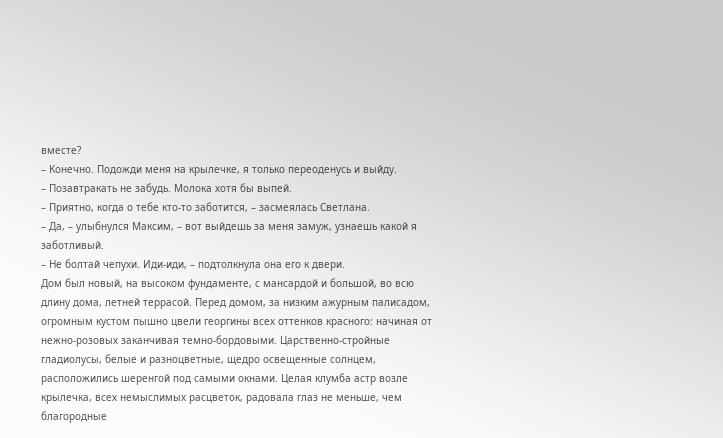вместе?
– Конечно. Подожди меня на крылечке, я только переоденусь и выйду.
– Позавтракать не забудь. Молока хотя бы выпей.
– Приятно, когда о тебе кто-то заботится, – засмеялась Светлана.
– Да, – улыбнулся Максим, – вот выйдешь за меня замуж, узнаешь какой я заботливый.
– Не болтай чепухи. Иди-иди, – подтолкнула она его к двери.
Дом был новый, на высоком фундаменте, с мансардой и большой, во всю длину дома, летней террасой. Перед домом, за низким ажурным палисадом, огромным кустом пышно цвели георгины всех оттенков красного: начиная от нежно-розовых заканчивая темно-бордовыми. Царственно-стройные гладиолусы, белые и разноцветные, щедро освещенные солнцем, расположились шеренгой под самыми окнами. Целая клумба астр возле крылечка, всех немыслимых расцветок, радовала глаз не меньше, чем благородные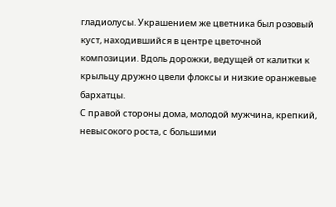гладиолусы. Украшением же цветника был розовый куст, находившийся в центре цветочной композиции. Вдоль дорожки, ведущей от калитки к крыльцу дружно цвели флоксы и низкие оранжевые бархатцы.
С правой стороны дома, молодой мужчина, крепкий, невысокого роста, с большими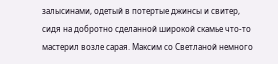залысинами, одетый в потертые джинсы и свитер, сидя на добротно сделанной широкой скамье что-то мастерил возле сарая. Максим со Светланой немного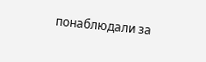понаблюдали за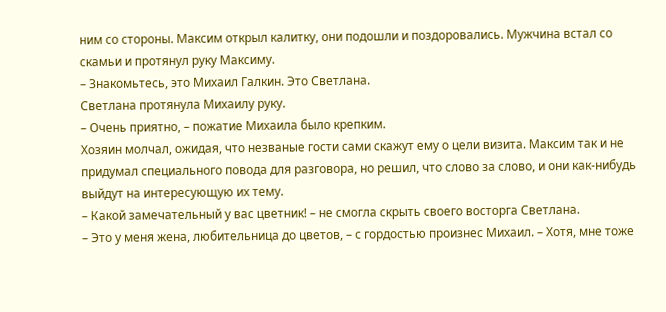ним со стороны. Максим открыл калитку, они подошли и поздоровались. Мужчина встал со скамьи и протянул руку Максиму.
– Знакомьтесь, это Михаил Галкин. Это Светлана.
Светлана протянула Михаилу руку.
– Очень приятно, – пожатие Михаила было крепким.
Хозяин молчал, ожидая, что незваные гости сами скажут ему о цели визита. Максим так и не придумал специального повода для разговора, но решил, что слово за слово, и они как-нибудь выйдут на интересующую их тему.
– Какой замечательный у вас цветник! – не смогла скрыть своего восторга Светлана.
– Это у меня жена, любительница до цветов, – с гордостью произнес Михаил. – Хотя, мне тоже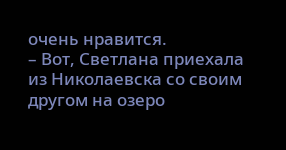очень нравится.
– Вот, Светлана приехала из Николаевска со своим другом на озеро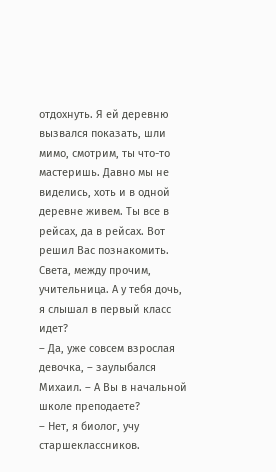отдохнуть. Я ей деревню вызвался показать, шли мимо, смотрим, ты что-то мастеришь. Давно мы не виделись, хоть и в одной деревне живем. Ты все в рейсах, да в рейсах. Вот решил Вас познакомить. Света, между прочим, учительница. А у тебя дочь, я слышал в первый класс идет?
– Да, уже совсем взрослая девочка, – заулыбался Михаил. – А Вы в начальной школе преподаете?
– Нет, я биолог, учу старшеклассников.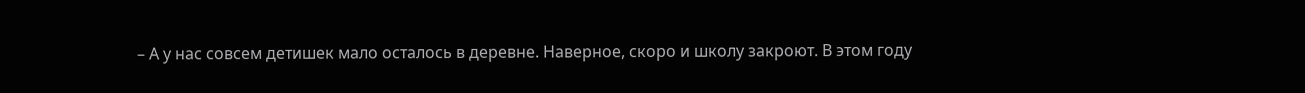– А у нас совсем детишек мало осталось в деревне. Наверное, скоро и школу закроют. В этом году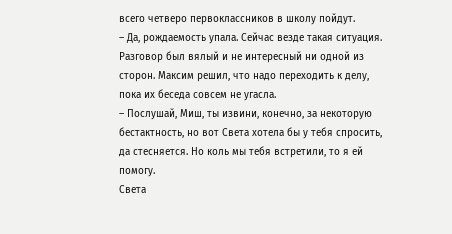всего четверо первоклассников в школу пойдут.
– Да, рождаемость упала. Сейчас везде такая ситуация.
Разговор был вялый и не интересный ни одной из сторон. Максим решил, что надо переходить к делу, пока их беседа совсем не угасла.
– Послушай, Миш, ты извини, конечно, за некоторую бестактность, но вот Света хотела бы у тебя спросить, да стесняется. Но коль мы тебя встретили, то я ей помогу.
Света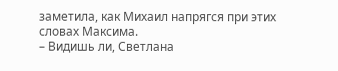заметила, как Михаил напрягся при этих словах Максима.
– Видишь ли, Светлана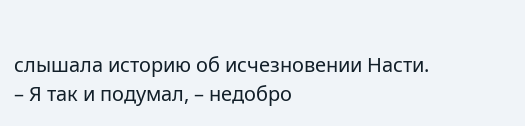слышала историю об исчезновении Насти.
– Я так и подумал, – недобро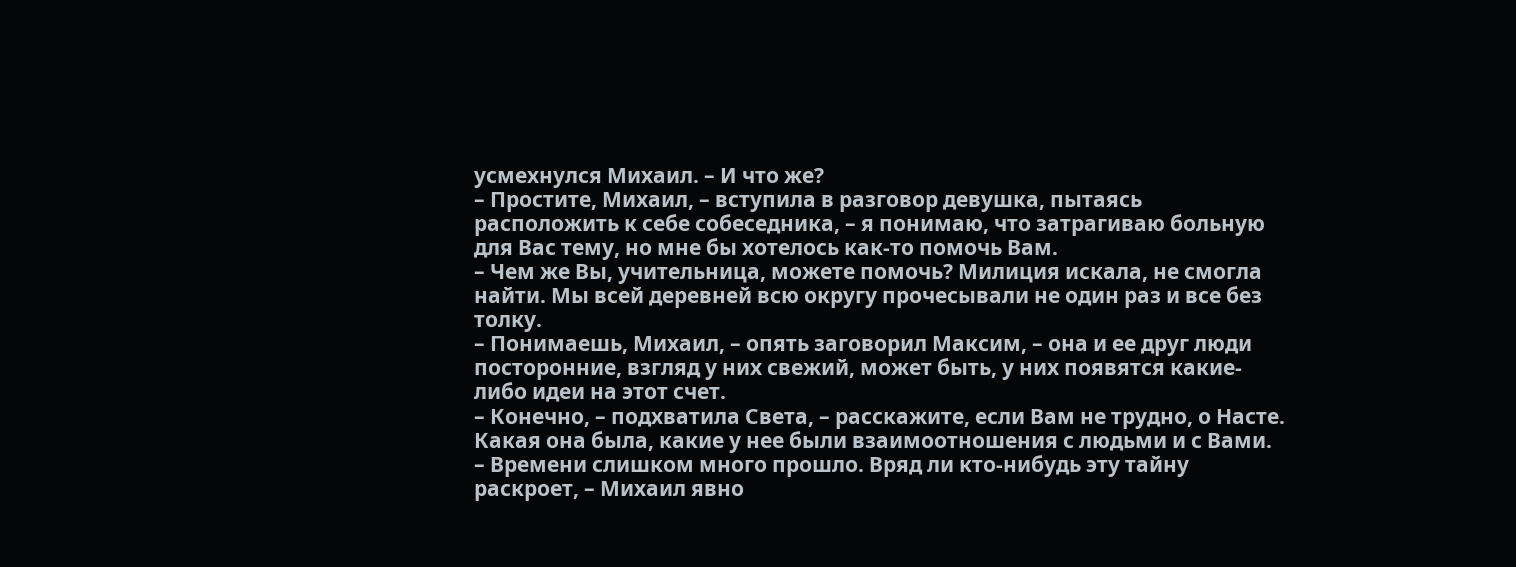усмехнулся Михаил. – И что же?
– Простите, Михаил, – вступила в разговор девушка, пытаясь расположить к себе собеседника, – я понимаю, что затрагиваю больную для Вас тему, но мне бы хотелось как-то помочь Вам.
– Чем же Вы, учительница, можете помочь? Милиция искала, не смогла найти. Мы всей деревней всю округу прочесывали не один раз и все без толку.
– Понимаешь, Михаил, – опять заговорил Максим, – она и ее друг люди посторонние, взгляд у них свежий, может быть, у них появятся какие-либо идеи на этот счет.
– Конечно, – подхватила Света, – расскажите, если Вам не трудно, о Насте. Какая она была, какие у нее были взаимоотношения с людьми и с Вами.
– Времени слишком много прошло. Вряд ли кто-нибудь эту тайну раскроет, – Михаил явно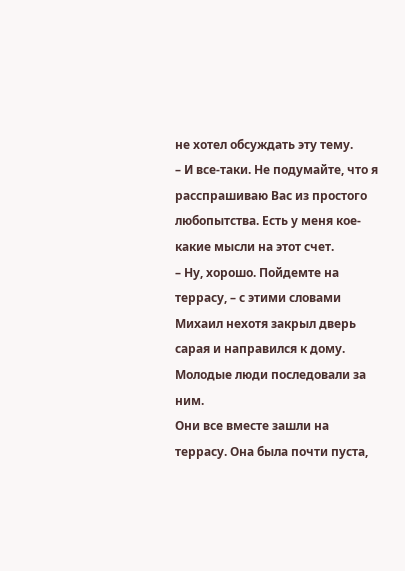не хотел обсуждать эту тему.
– И все-таки. Не подумайте, что я расспрашиваю Вас из простого любопытства. Есть у меня кое-какие мысли на этот счет.
– Ну, хорошо. Пойдемте на террасу, – с этими словами Михаил нехотя закрыл дверь сарая и направился к дому.
Молодые люди последовали за ним.
Они все вместе зашли на террасу. Она была почти пуста,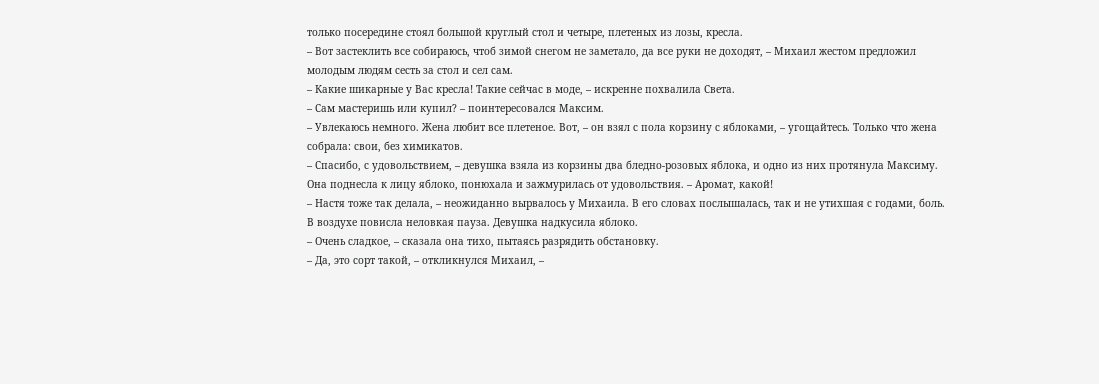только посередине стоял большой круглый стол и четыре, плетеных из лозы, кресла.
– Вот застеклить все собираюсь, чтоб зимой снегом не заметало, да все руки не доходят, – Михаил жестом предложил молодым людям сесть за стол и сел сам.
– Какие шикарные у Вас кресла! Такие сейчас в моде, – искренне похвалила Света.
– Сам мастеришь или купил? – поинтересовался Максим.
– Увлекаюсь немного. Жена любит все плетеное. Вот, – он взял с пола корзину с яблоками, – угощайтесь. Только что жена собрала: свои, без химикатов.
– Спасибо, с удовольствием, – девушка взяла из корзины два бледно-розовых яблока, и одно из них протянула Максиму. Она поднесла к лицу яблоко, понюхала и зажмурилась от удовольствия. – Аромат, какой!
– Настя тоже так делала, – неожиданно вырвалось у Михаила. В его словах послышалась, так и не утихшая с годами, боль.
В воздухе повисла неловкая пауза. Девушка надкусила яблоко.
– Очень сладкое, – сказала она тихо, пытаясь разрядить обстановку.
– Да, это сорт такой, – откликнулся Михаил, –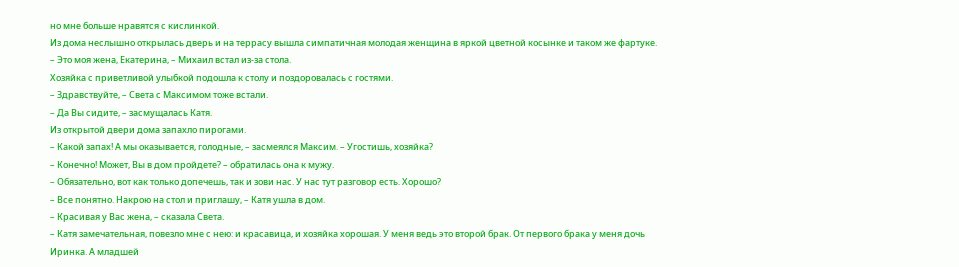но мне больше нравятся с кислинкой.
Из дома неслышно открылась дверь и на террасу вышла симпатичная молодая женщина в яркой цветной косынке и таком же фартуке.
– Это моя жена, Екатерина, – Михаил встал из-за стола.
Хозяйка с приветливой улыбкой подошла к столу и поздоровалась с гостями.
– Здравствуйте, – Света с Максимом тоже встали.
– Да Вы сидите, – засмущалась Катя.
Из открытой двери дома запахло пирогами.
– Какой запах! А мы оказывается, голодные, – засмеялся Максим. – Угостишь, хозяйка?
– Конечно! Может, Вы в дом пройдете? – обратилась она к мужу.
– Обязательно, вот как только допечешь, так и зови нас. У нас тут разговор есть. Хорошо?
– Все понятно. Накрою на стол и приглашу, – Катя ушла в дом.
– Красивая у Вас жена, – сказала Света.
– Катя замечательная, повезло мне с нею: и красавица, и хозяйка хорошая. У меня ведь это второй брак. От первого брака у меня дочь Иринка. А младшей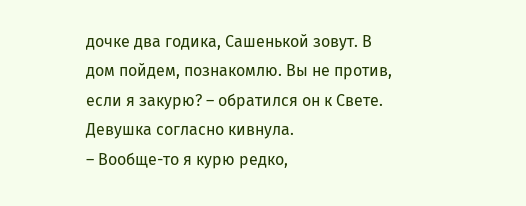дочке два годика, Сашенькой зовут. В дом пойдем, познакомлю. Вы не против, если я закурю? – обратился он к Свете.
Девушка согласно кивнула.
– Вообще-то я курю редко,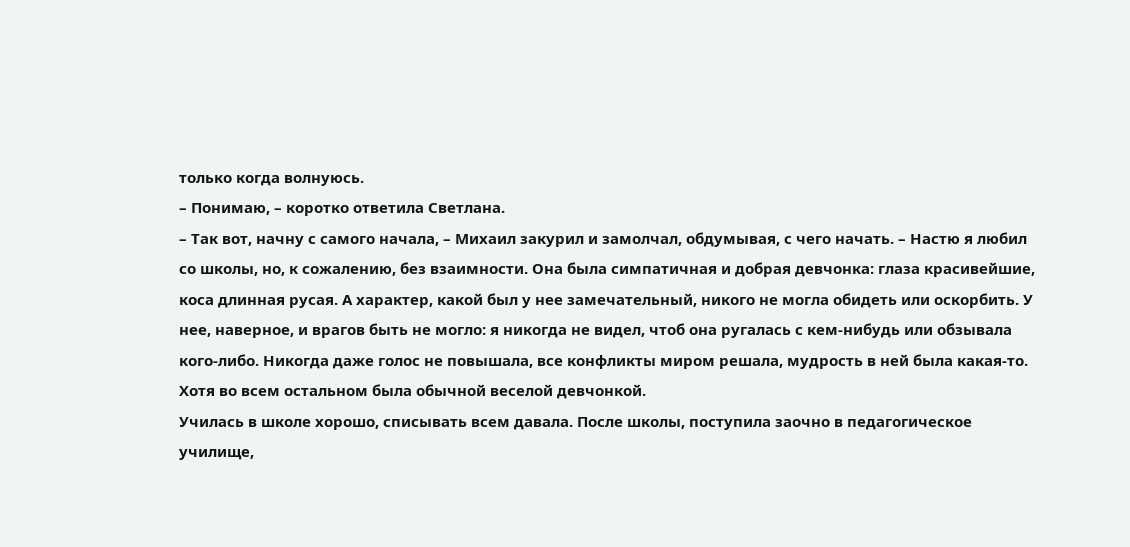только когда волнуюсь.
– Понимаю, – коротко ответила Светлана.
– Так вот, начну с самого начала, – Михаил закурил и замолчал, обдумывая, с чего начать. – Настю я любил со школы, но, к сожалению, без взаимности. Она была симпатичная и добрая девчонка: глаза красивейшие, коса длинная русая. А характер, какой был у нее замечательный, никого не могла обидеть или оскорбить. У нее, наверное, и врагов быть не могло: я никогда не видел, чтоб она ругалась с кем-нибудь или обзывала кого-либо. Никогда даже голос не повышала, все конфликты миром решала, мудрость в ней была какая-то. Хотя во всем остальном была обычной веселой девчонкой.
Училась в школе хорошо, списывать всем давала. После школы, поступила заочно в педагогическое училище,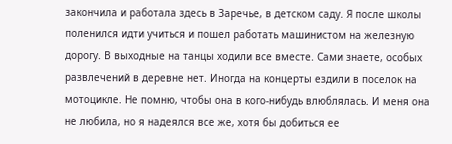закончила и работала здесь в Заречье, в детском саду. Я после школы поленился идти учиться и пошел работать машинистом на железную дорогу. В выходные на танцы ходили все вместе. Сами знаете, особых развлечений в деревне нет. Иногда на концерты ездили в поселок на мотоцикле. Не помню, чтобы она в кого-нибудь влюблялась. И меня она не любила, но я надеялся все же, хотя бы добиться ее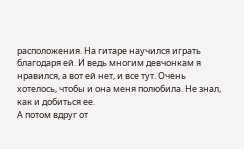расположения. На гитаре научился играть благодаря ей. И ведь многим девчонкам я нравился, а вот ей нет, и все тут. Очень хотелось, чтобы и она меня полюбила. Не знал, как и добиться ее.
А потом вдруг от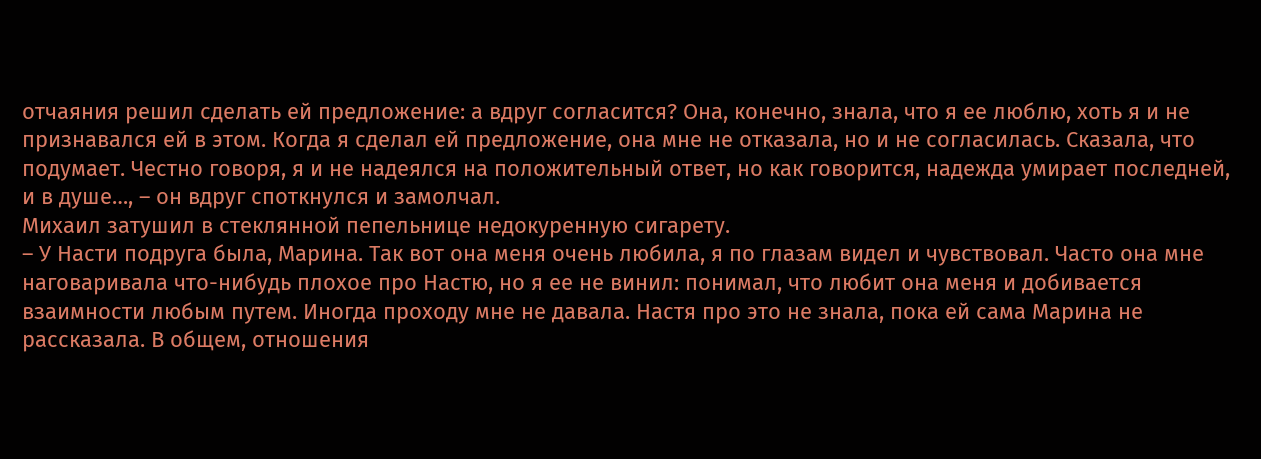отчаяния решил сделать ей предложение: а вдруг согласится? Она, конечно, знала, что я ее люблю, хоть я и не признавался ей в этом. Когда я сделал ей предложение, она мне не отказала, но и не согласилась. Сказала, что подумает. Честно говоря, я и не надеялся на положительный ответ, но как говорится, надежда умирает последней, и в душе…, – он вдруг споткнулся и замолчал.
Михаил затушил в стеклянной пепельнице недокуренную сигарету.
– У Насти подруга была, Марина. Так вот она меня очень любила, я по глазам видел и чувствовал. Часто она мне наговаривала что-нибудь плохое про Настю, но я ее не винил: понимал, что любит она меня и добивается взаимности любым путем. Иногда проходу мне не давала. Настя про это не знала, пока ей сама Марина не рассказала. В общем, отношения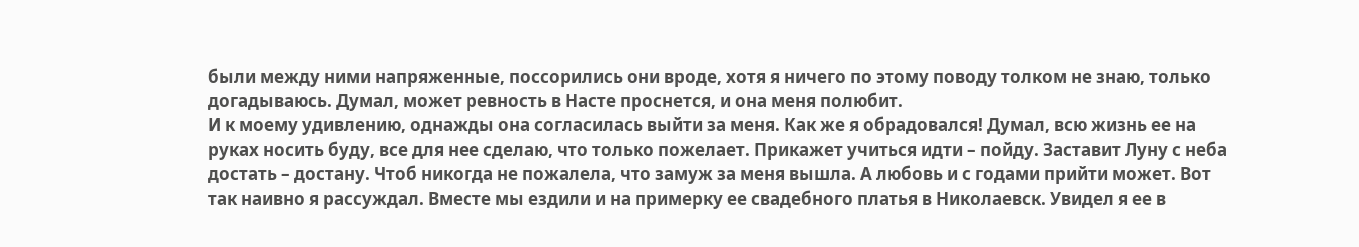были между ними напряженные, поссорились они вроде, хотя я ничего по этому поводу толком не знаю, только догадываюсь. Думал, может ревность в Насте проснется, и она меня полюбит.
И к моему удивлению, однажды она согласилась выйти за меня. Как же я обрадовался! Думал, всю жизнь ее на руках носить буду, все для нее сделаю, что только пожелает. Прикажет учиться идти – пойду. Заставит Луну с неба достать – достану. Чтоб никогда не пожалела, что замуж за меня вышла. А любовь и с годами прийти может. Вот так наивно я рассуждал. Вместе мы ездили и на примерку ее свадебного платья в Николаевск. Увидел я ее в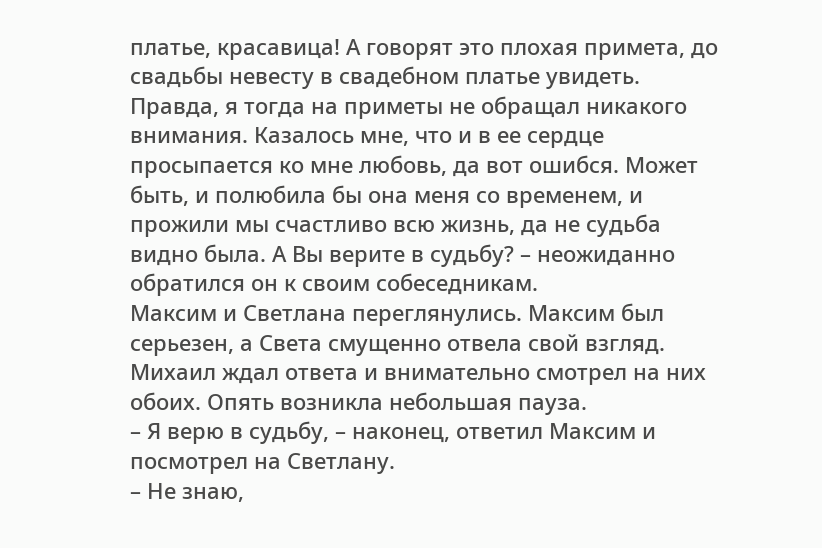платье, красавица! А говорят это плохая примета, до свадьбы невесту в свадебном платье увидеть. Правда, я тогда на приметы не обращал никакого внимания. Казалось мне, что и в ее сердце просыпается ко мне любовь, да вот ошибся. Может быть, и полюбила бы она меня со временем, и прожили мы счастливо всю жизнь, да не судьба видно была. А Вы верите в судьбу? – неожиданно обратился он к своим собеседникам.
Максим и Светлана переглянулись. Максим был серьезен, а Света смущенно отвела свой взгляд. Михаил ждал ответа и внимательно смотрел на них обоих. Опять возникла небольшая пауза.
– Я верю в судьбу, – наконец, ответил Максим и посмотрел на Светлану.
– Не знаю,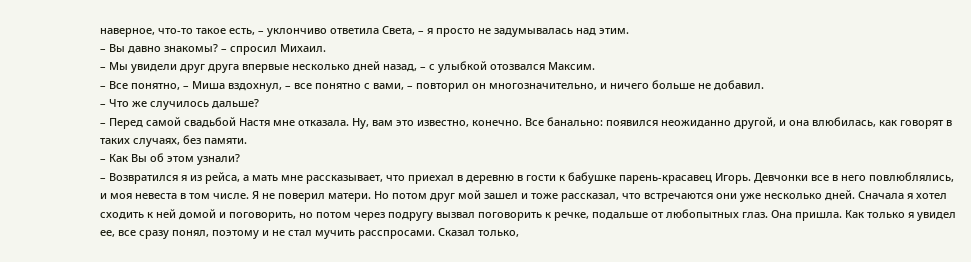наверное, что-то такое есть, – уклончиво ответила Света, – я просто не задумывалась над этим.
– Вы давно знакомы? – спросил Михаил.
– Мы увидели друг друга впервые несколько дней назад, – с улыбкой отозвался Максим.
– Все понятно, – Миша вздохнул, – все понятно с вами, – повторил он многозначительно, и ничего больше не добавил.
– Что же случилось дальше?
– Перед самой свадьбой Настя мне отказала. Ну, вам это известно, конечно. Все банально: появился неожиданно другой, и она влюбилась, как говорят в таких случаях, без памяти.
– Как Вы об этом узнали?
– Возвратился я из рейса, а мать мне рассказывает, что приехал в деревню в гости к бабушке парень-красавец Игорь. Девчонки все в него повлюблялись, и моя невеста в том числе. Я не поверил матери. Но потом друг мой зашел и тоже рассказал, что встречаются они уже несколько дней. Сначала я хотел сходить к ней домой и поговорить, но потом через подругу вызвал поговорить к речке, подальше от любопытных глаз. Она пришла. Как только я увидел ее, все сразу понял, поэтому и не стал мучить расспросами. Сказал только,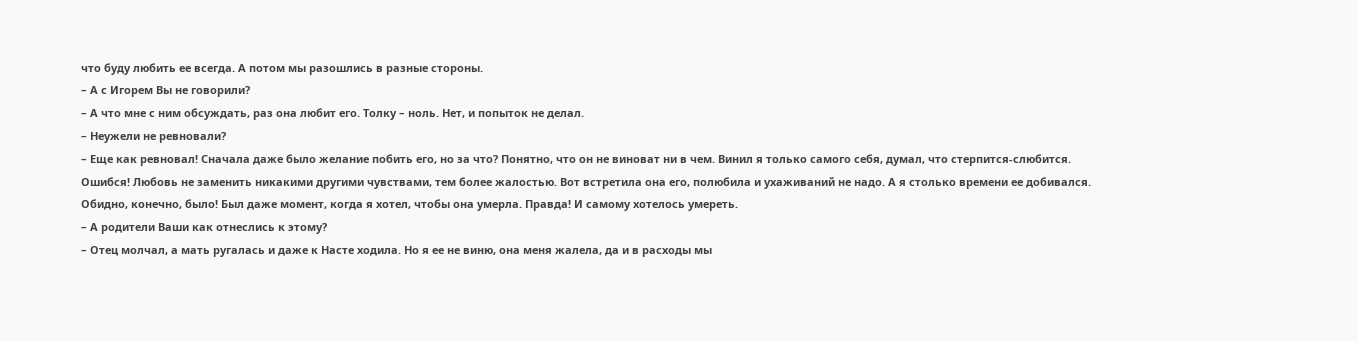что буду любить ее всегда. А потом мы разошлись в разные стороны.
– А с Игорем Вы не говорили?
– А что мне с ним обсуждать, раз она любит его. Толку – ноль. Нет, и попыток не делал.
– Неужели не ревновали?
– Еще как ревновал! Сначала даже было желание побить его, но за что? Понятно, что он не виноват ни в чем. Винил я только самого себя, думал, что стерпится-слюбится. Ошибся! Любовь не заменить никакими другими чувствами, тем более жалостью. Вот встретила она его, полюбила и ухаживаний не надо. А я столько времени ее добивался. Обидно, конечно, было! Был даже момент, когда я хотел, чтобы она умерла. Правда! И самому хотелось умереть.
– А родители Ваши как отнеслись к этому?
– Отец молчал, а мать ругалась и даже к Насте ходила. Но я ее не виню, она меня жалела, да и в расходы мы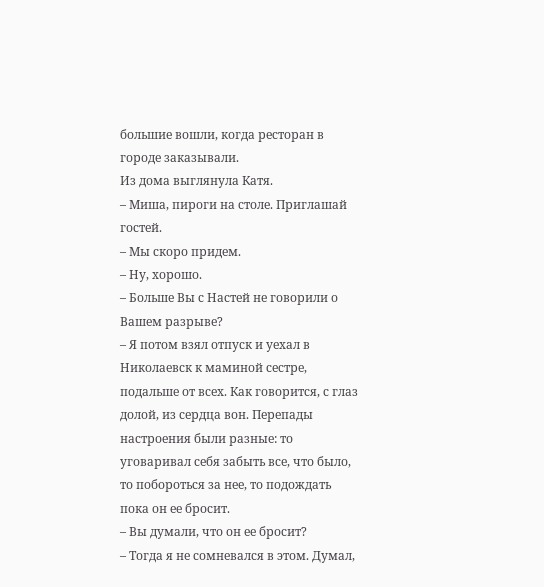большие вошли, когда ресторан в городе заказывали.
Из дома выглянула Катя.
– Миша, пироги на столе. Приглашай гостей.
– Мы скоро придем.
– Ну, хорошо.
– Больше Вы с Настей не говорили о Вашем разрыве?
– Я потом взял отпуск и уехал в Николаевск к маминой сестре, подальше от всех. Как говорится, с глаз долой, из сердца вон. Перепады настроения были разные: то уговаривал себя забыть все, что было, то побороться за нее, то подождать пока он ее бросит.
– Вы думали, что он ее бросит?
– Тогда я не сомневался в этом. Думал,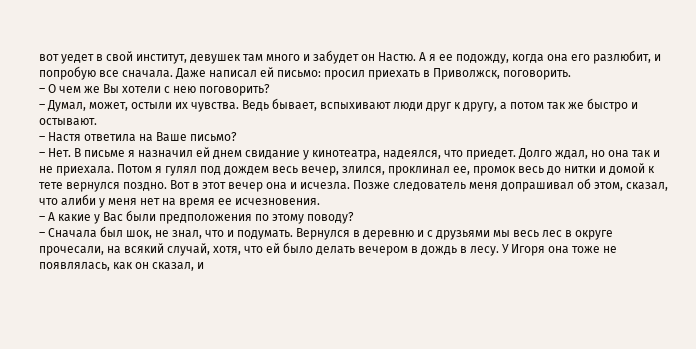вот уедет в свой институт, девушек там много и забудет он Настю. А я ее подожду, когда она его разлюбит, и попробую все сначала. Даже написал ей письмо: просил приехать в Приволжск, поговорить.
– О чем же Вы хотели с нею поговорить?
– Думал, может, остыли их чувства. Ведь бывает, вспыхивают люди друг к другу, а потом так же быстро и остывают.
– Настя ответила на Ваше письмо?
– Нет. В письме я назначил ей днем свидание у кинотеатра, надеялся, что приедет. Долго ждал, но она так и не приехала. Потом я гулял под дождем весь вечер, злился, проклинал ее, промок весь до нитки и домой к тете вернулся поздно. Вот в этот вечер она и исчезла. Позже следователь меня допрашивал об этом, сказал, что алиби у меня нет на время ее исчезновения.
– А какие у Вас были предположения по этому поводу?
– Сначала был шок, не знал, что и подумать. Вернулся в деревню и с друзьями мы весь лес в округе прочесали, на всякий случай, хотя, что ей было делать вечером в дождь в лесу. У Игоря она тоже не появлялась, как он сказал, и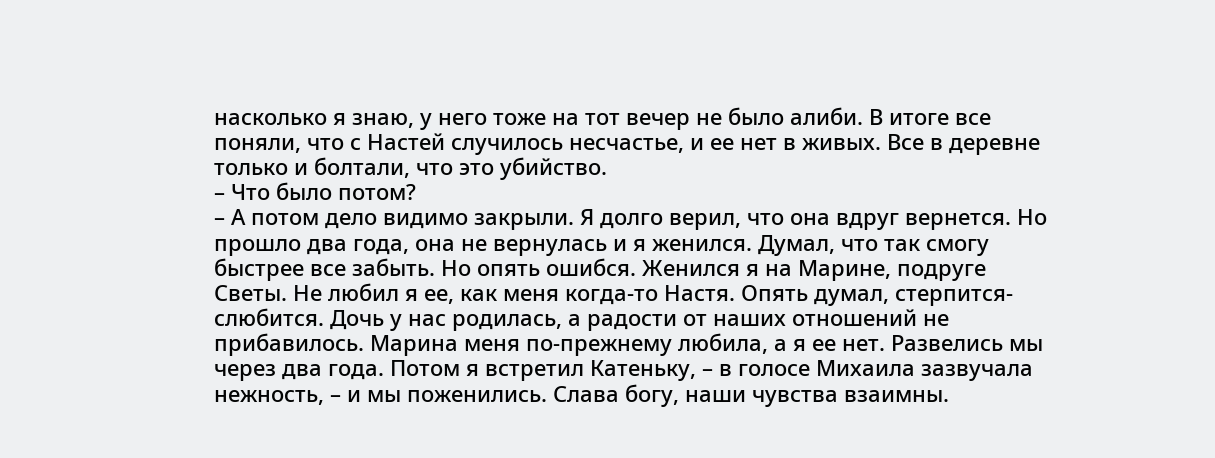насколько я знаю, у него тоже на тот вечер не было алиби. В итоге все поняли, что с Настей случилось несчастье, и ее нет в живых. Все в деревне только и болтали, что это убийство.
– Что было потом?
– А потом дело видимо закрыли. Я долго верил, что она вдруг вернется. Но прошло два года, она не вернулась и я женился. Думал, что так смогу быстрее все забыть. Но опять ошибся. Женился я на Марине, подруге Светы. Не любил я ее, как меня когда-то Настя. Опять думал, стерпится-слюбится. Дочь у нас родилась, а радости от наших отношений не прибавилось. Марина меня по-прежнему любила, а я ее нет. Развелись мы через два года. Потом я встретил Катеньку, – в голосе Михаила зазвучала нежность, – и мы поженились. Слава богу, наши чувства взаимны.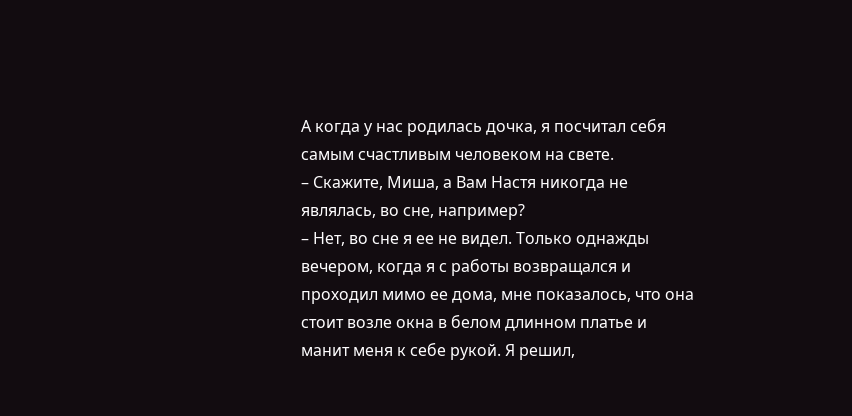А когда у нас родилась дочка, я посчитал себя самым счастливым человеком на свете.
– Скажите, Миша, а Вам Настя никогда не являлась, во сне, например?
– Нет, во сне я ее не видел. Только однажды вечером, когда я с работы возвращался и проходил мимо ее дома, мне показалось, что она стоит возле окна в белом длинном платье и манит меня к себе рукой. Я решил,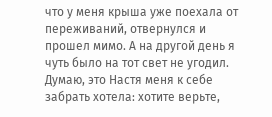что у меня крыша уже поехала от переживаний, отвернулся и прошел мимо. А на другой день я чуть было на тот свет не угодил. Думаю, это Настя меня к себе забрать хотела: хотите верьте,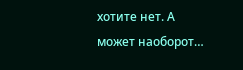хотите нет. А может наоборот…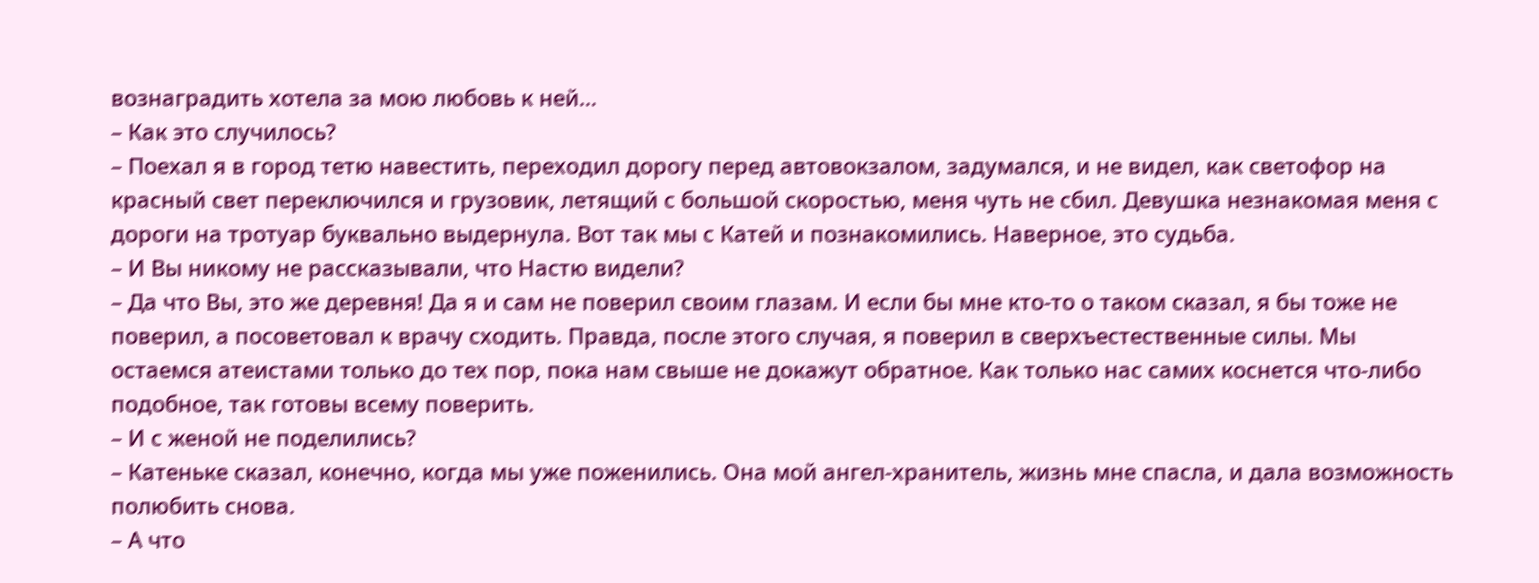вознаградить хотела за мою любовь к ней…
– Как это случилось?
– Поехал я в город тетю навестить, переходил дорогу перед автовокзалом, задумался, и не видел, как светофор на красный свет переключился и грузовик, летящий с большой скоростью, меня чуть не сбил. Девушка незнакомая меня с дороги на тротуар буквально выдернула. Вот так мы с Катей и познакомились. Наверное, это судьба.
– И Вы никому не рассказывали, что Настю видели?
– Да что Вы, это же деревня! Да я и сам не поверил своим глазам. И если бы мне кто-то о таком сказал, я бы тоже не поверил, а посоветовал к врачу сходить. Правда, после этого случая, я поверил в сверхъестественные силы. Мы остаемся атеистами только до тех пор, пока нам свыше не докажут обратное. Как только нас самих коснется что-либо подобное, так готовы всему поверить.
– И с женой не поделились?
– Катеньке сказал, конечно, когда мы уже поженились. Она мой ангел-хранитель, жизнь мне спасла, и дала возможность полюбить снова.
– А что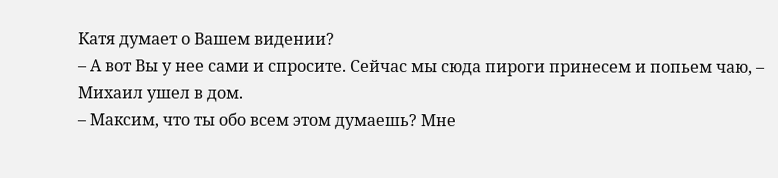Катя думает о Вашем видении?
– А вот Вы у нее сами и спросите. Сейчас мы сюда пироги принесем и попьем чаю, – Михаил ушел в дом.
– Максим, что ты обо всем этом думаешь? Мне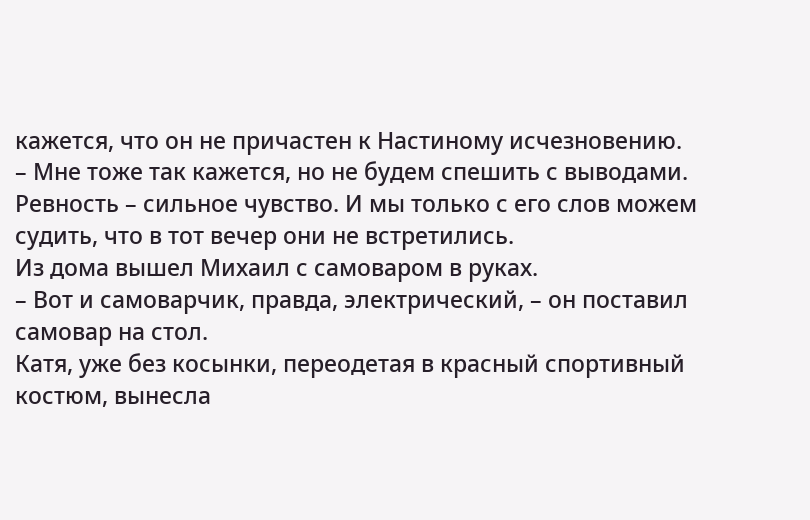кажется, что он не причастен к Настиному исчезновению.
– Мне тоже так кажется, но не будем спешить с выводами. Ревность – сильное чувство. И мы только с его слов можем судить, что в тот вечер они не встретились.
Из дома вышел Михаил с самоваром в руках.
– Вот и самоварчик, правда, электрический, – он поставил самовар на стол.
Катя, уже без косынки, переодетая в красный спортивный костюм, вынесла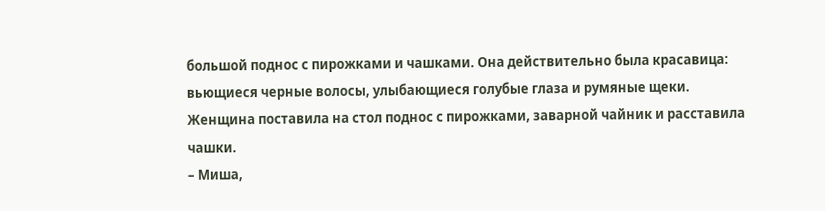большой поднос с пирожками и чашками. Она действительно была красавица: вьющиеся черные волосы, улыбающиеся голубые глаза и румяные щеки. Женщина поставила на стол поднос с пирожками, заварной чайник и расставила чашки.
– Миша,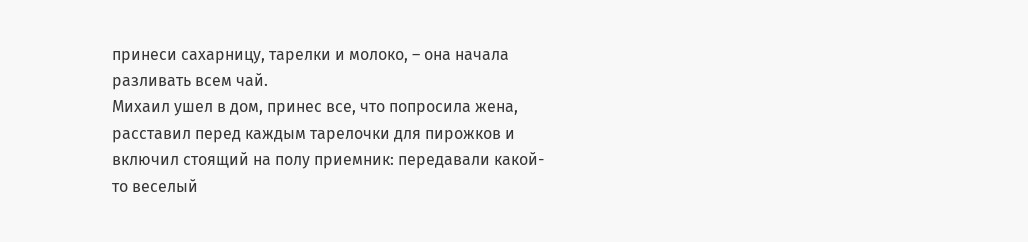принеси сахарницу, тарелки и молоко, – она начала разливать всем чай.
Михаил ушел в дом, принес все, что попросила жена, расставил перед каждым тарелочки для пирожков и включил стоящий на полу приемник: передавали какой-то веселый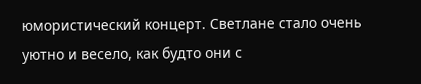юмористический концерт. Светлане стало очень уютно и весело, как будто они с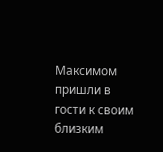Максимом пришли в гости к своим близким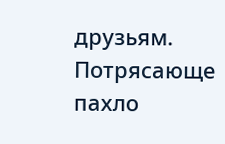друзьям. Потрясающе пахло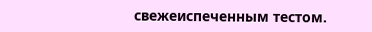свежеиспеченным тестом.